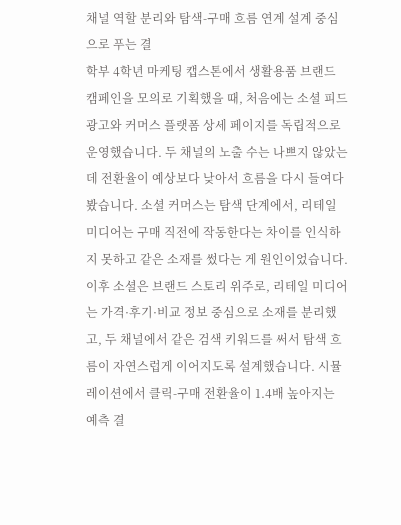채널 역할 분리와 탐색-구매 흐름 연계 설계 중심으로 푸는 결
학부 4학년 마케팅 캡스톤에서 생활용품 브랜드 캠페인을 모의로 기획했을 때, 처음에는 소셜 피드 광고와 커머스 플랫폼 상세 페이지를 독립적으로 운영했습니다. 두 채널의 노출 수는 나쁘지 않았는데 전환율이 예상보다 낮아서 흐름을 다시 들여다봤습니다. 소셜 커머스는 탐색 단계에서, 리테일 미디어는 구매 직전에 작동한다는 차이를 인식하지 못하고 같은 소재를 썼다는 게 원인이었습니다. 이후 소셜은 브랜드 스토리 위주로, 리테일 미디어는 가격·후기·비교 정보 중심으로 소재를 분리했고, 두 채널에서 같은 검색 키워드를 써서 탐색 흐름이 자연스럽게 이어지도록 설계했습니다. 시뮬레이션에서 클릭-구매 전환율이 1.4배 높아지는 예측 결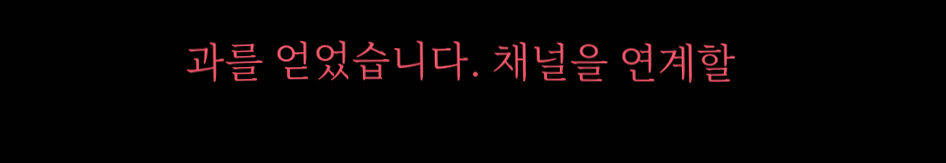과를 얻었습니다. 채널을 연계할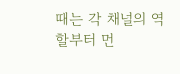때는 각 채널의 역할부터 먼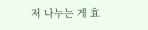저 나누는 게 효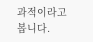과적이라고 봅니다.